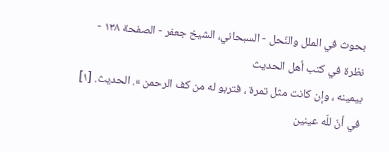بحوث في الملل والنّحل - السبحاني، الشيخ جعفر - الصفحة ١٣٨ - نظرة في كتب أهل الحديث
بيمينه ، وإن كانت مثل تمرة ، فتربو له من كف الرحمن ». الحديث. [١]
في أنّ للّه عينين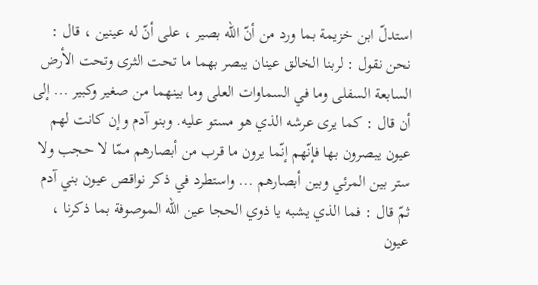استدلّ ابن خزيمة بما ورد من أنّ اللّه بصير ، على أنّ له عينين ، قال : نحن نقول : لربنا الخالق عينان يبصر بهما ما تحت الثرى وتحت الأرض السابعة السفلى وما في السماوات العلى وما بينهما من صغير وكبير ... إلى أن قال : كما يرى عرشه الذي هو مستو عليه. وبنو آدم وإن كانت لهم عيون يبصرون بها فإنّهم إنّما يرون ما قرب من أبصارهم ممّا لا حجب ولا ستر بين المرئي وبين أبصارهم ... واستطرد في ذكر نواقص عيون بني آدم ثمّ قال : فما الذي يشبه يا ذوي الحجا عين اللّه الموصوفة بما ذكرنا ، عيون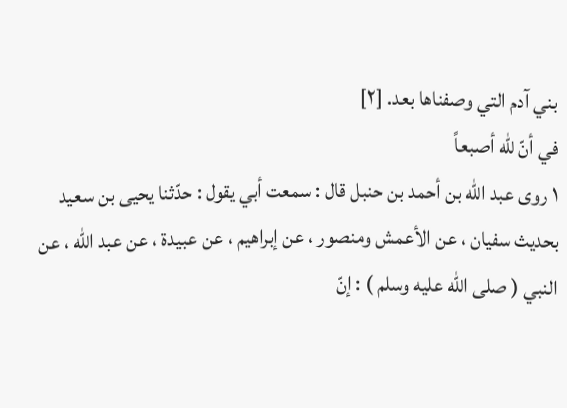بني آدم التي وصفناها بعد. [٢]
في أنّ للّه أصبعاً
١ روى عبد اللّه بن أحمد بن حنبل قال : سمعت أبي يقول : حدّثنا يحيى بن سعيد بحديث سفيان ، عن الأعمش ومنصور ، عن إبراهيم ، عن عبيدة ، عن عبد اللّه ، عن النبي ( صلى الله عليه وسلم ) : إنّ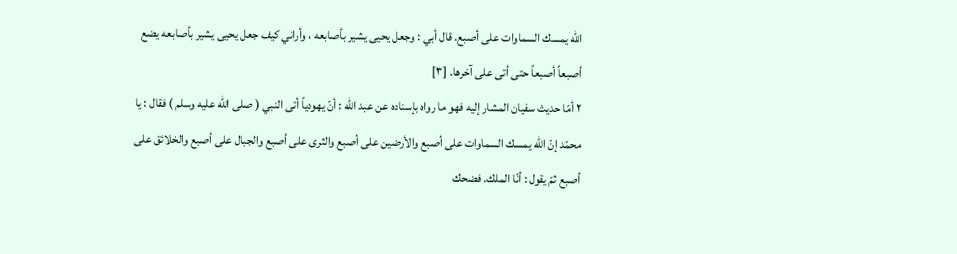اللّه يمسك السماوات على أصبع. قال أبي : وجعل يحيى يشير بأصابعه ، وأراني كيف جعل يحيى يشير بأصابعه يضع أصبعاً أصبعاً حتى أتى على آخرها. [٣]
٢ أمّا حديث سفيان المشار إليه فهو ما رواه بإسناده عن عبد اللّه : أنّ يهودياً أتى النبي ( صلى الله عليه وسلم ) فقال : يا محمّد إنّ اللّه يمسك السماوات على أصبع والأرضين على أصبع والثرى على أصبع والجبال على أصبع والخلائق على أصبع ثمّ يقول : أنّا الملك. فضحك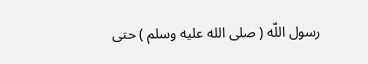رسول اللّه ( صلى الله عليه وسلم ) حتى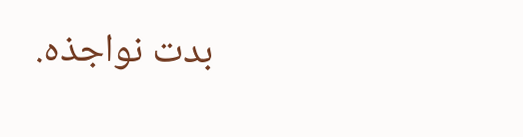بدت نواجذه.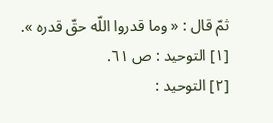ثمّ قال : « وما قدروا اللّه حقّ قدره ».
[١] التوحيد : ص ٦١.
[٢] التوحيد :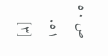ص ٥٠ ٥١.
[٣]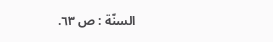السنّة : ص ٦٣.